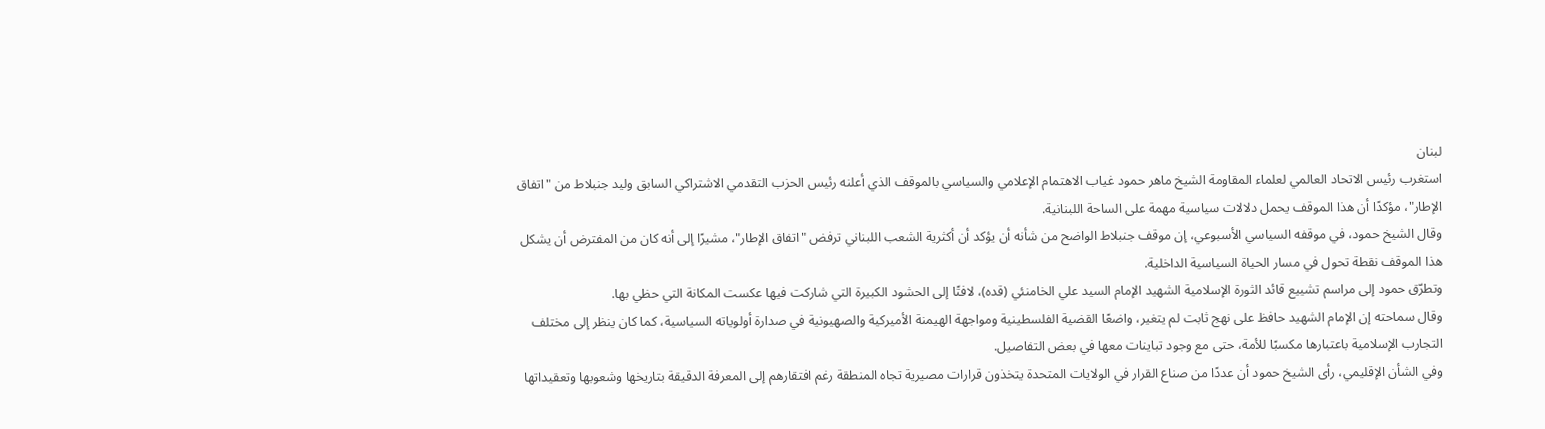لبنان
استغرب رئيس الاتحاد العالمي لعلماء المقاومة الشيخ ماهر حمود غياب الاهتمام الإعلامي والسياسي بالموقف الذي أعلنه رئيس الحزب التقدمي الاشتراكي السابق وليد جنبلاط من "اتفاق الإطار"، مؤكدًا أن هذا الموقف يحمل دلالات سياسية مهمة على الساحة اللبنانية.
وقال الشيخ حمود، في موقفه السياسي الأسبوعي، إن موقف جنبلاط الواضح من شأنه أن يؤكد أن أكثرية الشعب اللبناني ترفض "اتفاق الإطار"، مشيرًا إلى أنه كان من المفترض أن يشكل هذا الموقف نقطة تحول في مسار الحياة السياسية الداخلية.
وتطرّق حمود إلى مراسم تشييع قائد الثورة الإسلامية الشهيد الإمام السيد علي الخامنئي (قده)، لافتًا إلى الحشود الكبيرة التي شاركت فيها عكست المكانة التي حظي بها.
وقال سماحته إن الإمام الشهيد حافظ على نهج ثابت لم يتغير، واضعًا القضية الفلسطينية ومواجهة الهيمنة الأميركية والصهيونية في صدارة أولوياته السياسية، كما كان ينظر إلى مختلف التجارب الإسلامية باعتبارها مكسبًا للأمة، حتى مع وجود تباينات معها في بعض التفاصيل.
وفي الشأن الإقليمي، رأى الشيخ حمود أن عددًا من صناع القرار في الولايات المتحدة يتخذون قرارات مصيرية تجاه المنطقة رغم افتقارهم إلى المعرفة الدقيقة بتاريخها وشعوبها وتعقيداتها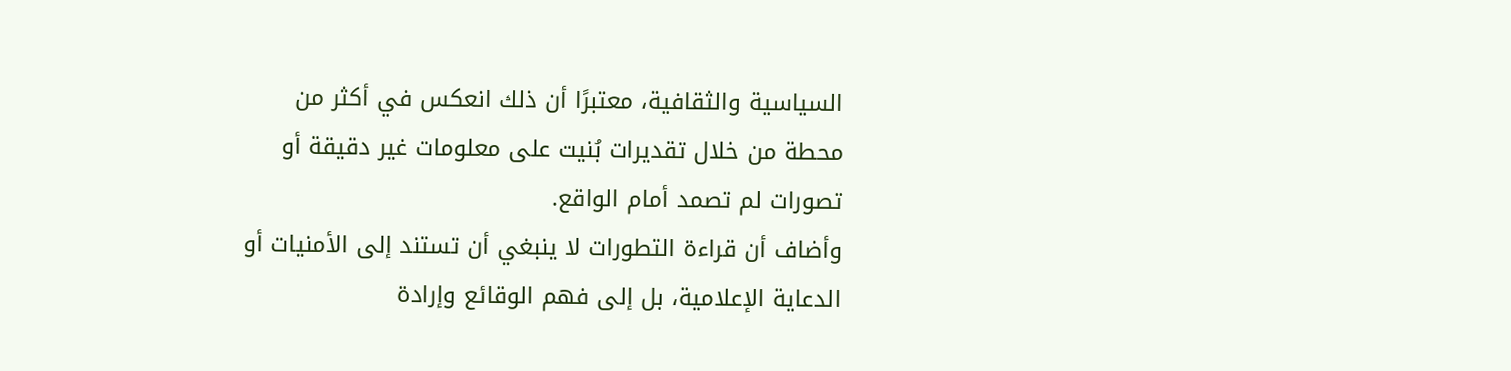السياسية والثقافية، معتبرًا أن ذلك انعكس في أكثر من محطة من خلال تقديرات بُنيت على معلومات غير دقيقة أو تصورات لم تصمد أمام الواقع.
وأضاف أن قراءة التطورات لا ينبغي أن تستند إلى الأمنيات أو الدعاية الإعلامية، بل إلى فهم الوقائع وإرادة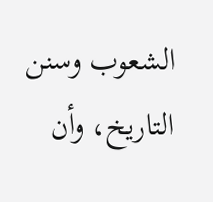الشعوب وسنن التاريخ، وأن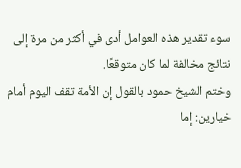سوء تقدير هذه العوامل أدى في أكثر من مرة إلى نتائج مخالفة لما كان متوقعًا.
وختم الشيخ حمود بالقول إن الأمة تقف اليوم أمام خيارين: إما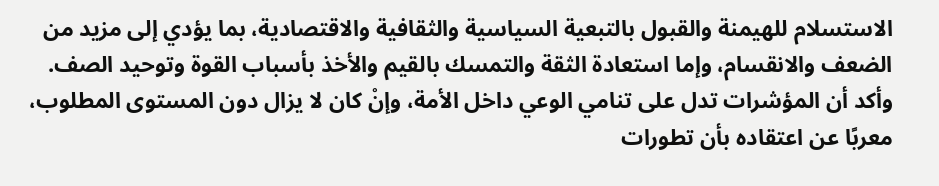الاستسلام للهيمنة والقبول بالتبعية السياسية والثقافية والاقتصادية، بما يؤدي إلى مزيد من الضعف والانقسام، وإما استعادة الثقة والتمسك بالقيم والأخذ بأسباب القوة وتوحيد الصف.
وأكد أن المؤشرات تدل على تنامي الوعي داخل الأمة، وإنْ كان لا يزال دون المستوى المطلوب، معربًا عن اعتقاده بأن تطورات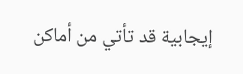إيجابية قد تأتي من أماكن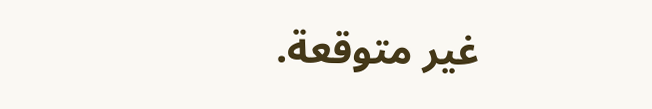غير متوقعة.